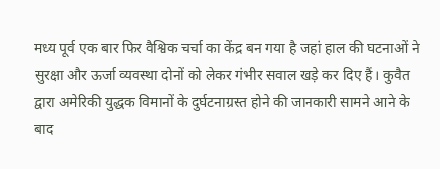मध्य पूर्व एक बार फिर वैश्विक चर्चा का केंद्र बन गया है जहां हाल की घटनाओं ने सुरक्षा और ऊर्जा व्यवस्था दोनों को लेकर गंभीर सवाल खड़े कर दिए हैं। कुवैत द्वारा अमेरिकी युद्धक विमानों के दुर्घटनाग्रस्त होने की जानकारी सामने आने के बाद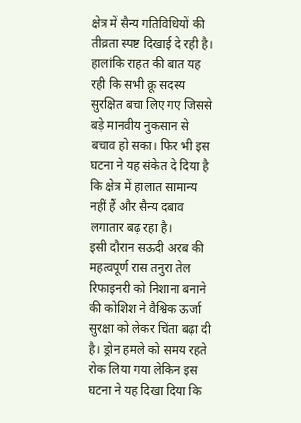क्षेत्र में सैन्य गतिविधियों की तीव्रता स्पष्ट दिखाई दे रही है। हालांकि राहत की बात यह रही कि सभी क्रू सदस्य सुरक्षित बचा लिए गए जिससे बड़े मानवीय नुकसान से बचाव हो सका। फिर भी इस घटना ने यह संकेत दे दिया है कि क्षेत्र में हालात सामान्य नहीं हैं और सैन्य दबाव लगातार बढ़ रहा है।
इसी दौरान सऊदी अरब की महत्वपूर्ण रास तनुरा तेल रिफाइनरी को निशाना बनाने की कोशिश ने वैश्विक ऊर्जा सुरक्षा को लेकर चिंता बढ़ा दी है। ड्रोन हमले को समय रहते रोक लिया गया लेकिन इस घटना ने यह दिखा दिया कि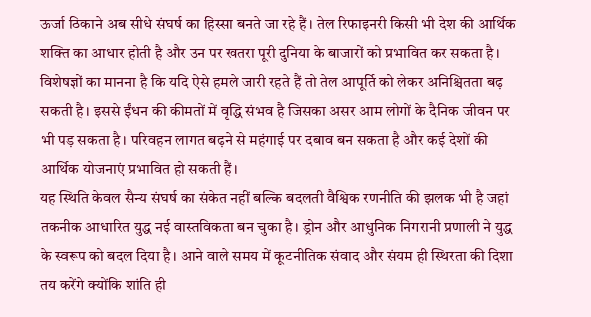ऊर्जा ठिकाने अब सीधे संघर्ष का हिस्सा बनते जा रहे हैं। तेल रिफाइनरी किसी भी देश की आर्थिक शक्ति का आधार होती है और उन पर खतरा पूरी दुनिया के बाजारों को प्रभावित कर सकता है।
विशेषज्ञों का मानना है कि यदि ऐसे हमले जारी रहते हैं तो तेल आपूर्ति को लेकर अनिश्चितता बढ़ सकती है। इससे ईंधन की कीमतों में वृद्धि संभव है जिसका असर आम लोगों के दैनिक जीवन पर भी पड़ सकता है। परिवहन लागत बढ़ने से महंगाई पर दबाव बन सकता है और कई देशों की आर्थिक योजनाएं प्रभावित हो सकती हैं।
यह स्थिति केवल सैन्य संघर्ष का संकेत नहीं बल्कि बदलती वैश्विक रणनीति की झलक भी है जहां तकनीक आधारित युद्ध नई वास्तविकता बन चुका है। ड्रोन और आधुनिक निगरानी प्रणाली ने युद्ध के स्वरूप को बदल दिया है। आने वाले समय में कूटनीतिक संवाद और संयम ही स्थिरता की दिशा तय करेंगे क्योंकि शांति ही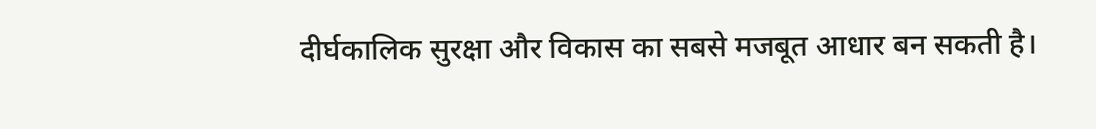दीर्घकालिक सुरक्षा और विकास का सबसे मजबूत आधार बन सकती है।